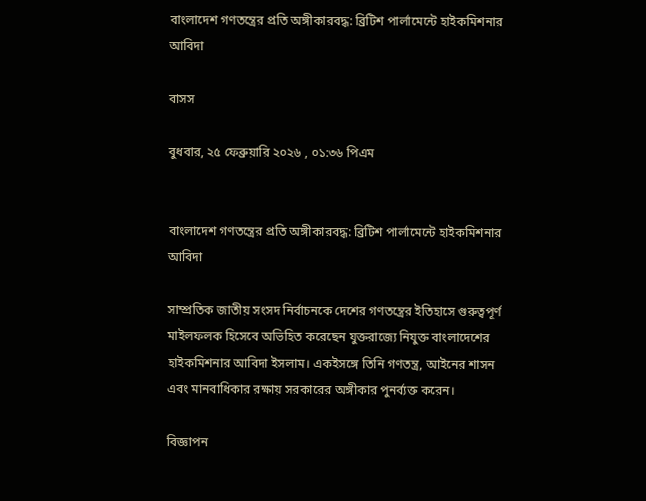বাংলাদেশ গণতন্ত্রের প্রতি অঙ্গীকারবদ্ধ: ব্রিটিশ পার্লামেন্টে হাইকমিশনার আবিদা

বাসস

বুধবার, ২৫ ফেব্রুয়ারি ২০২৬ , ০১:৩৬ পিএম


বাংলাদেশ গণতন্ত্রের প্রতি অঙ্গীকারবদ্ধ: ব্রিটিশ পার্লামেন্টে হাইকমিশনার আবিদা

সাম্প্রতিক জাতীয় সংসদ নির্বাচনকে দেশের গণতন্ত্রের ইতিহাসে গুরুত্বপূর্ণ মাইলফলক হিসেবে অভিহিত করেছেন যুক্তরাজ্যে নিযুক্ত বাংলাদেশের হাইকমিশনার আবিদা ইসলাম। একইসঙ্গে তিনি গণতন্ত্র, আইনের শাসন এবং মানবাধিকার রক্ষায় সরকারের অঙ্গীকার পুনর্ব্যক্ত করেন।

বিজ্ঞাপন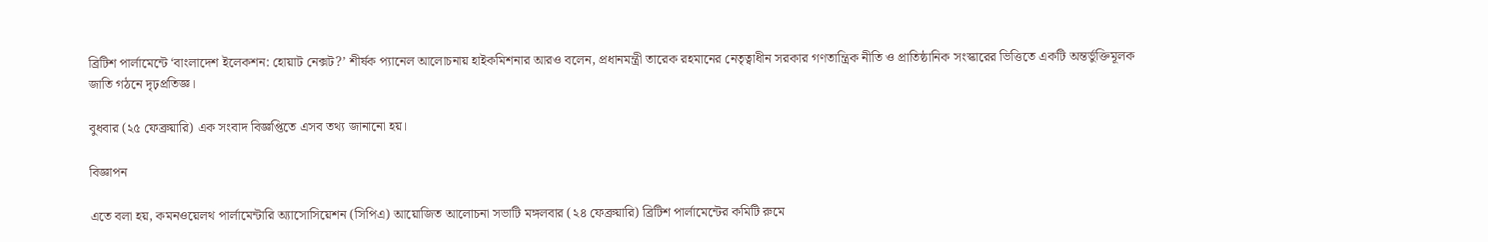ব্রিটিশ পার্লামেন্টে ‘বাংলাদেশ ইলেকশন: হোয়াট নেক্সট?’ শীর্ষক প্যানেল আলোচনায় হাইকমিশনার আরও বলেন, প্রধানমন্ত্রী তারেক রহমানের নেতৃত্বাধীন সরকার গণতান্ত্রিক নীতি ও প্রাতিষ্ঠানিক সংস্কারের ভিত্তিতে একটি অন্তর্ভুক্তিমূলক জাতি গঠনে দৃঢ়প্রতিজ্ঞ।

বুধবার (২৫ ফেব্রুয়ারি) এক সংবাদ বিজ্ঞপ্তিতে এসব তথ্য জানানো হয়।

বিজ্ঞাপন

এতে বলা হয়, কমনওয়েলথ পার্লামেন্টারি অ্যাসোসিয়েশন (সিপিএ) আয়োজিত আলোচনা সভাটি মঙ্গলবার (২৪ ফেব্রুয়ারি) ব্রিটিশ পার্লামেন্টের কমিটি রুমে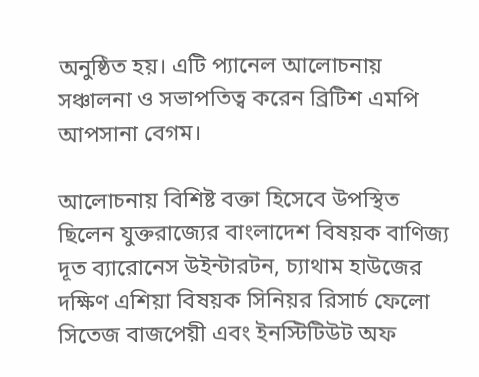অনুষ্ঠিত হয়। এটি প্যানেল আলোচনায় সঞ্চালনা ও সভাপতিত্ব করেন ব্রিটিশ এমপি আপসানা বেগম।

আলোচনায় বিশিষ্ট বক্তা হিসেবে উপস্থিত ছিলেন যুক্তরাজ্যের বাংলাদেশ বিষয়ক বাণিজ্য দূত ব্যারোনেস উইন্টারটন, চ্যাথাম হাউজের দক্ষিণ এশিয়া বিষয়ক সিনিয়র রিসার্চ ফেলো সিতেজ বাজপেয়ী এবং ইনস্টিটিউট অফ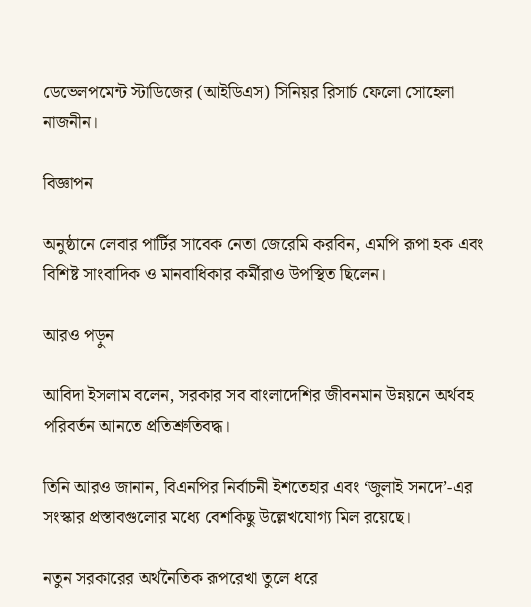ডেভেলপমেন্ট স্টাডিজের (আইডিএস) সিনিয়র রিসার্চ ফেলো সোহেলা নাজনীন।

বিজ্ঞাপন

অনুষ্ঠানে লেবার পার্টির সাবেক নেতা জেরেমি করবিন, এমপি রূপা হক এবং বিশিষ্ট সাংবাদিক ও মানবাধিকার কর্মীরাও উপস্থিত ছিলেন।

আরও পড়ুন

আবিদা ইসলাম বলেন, সরকার সব বাংলাদেশির জীবনমান উন্নয়নে অর্থবহ পরিবর্তন আনতে প্রতিশ্রুতিবদ্ধ।

তিনি আরও জানান, বিএনপির নির্বাচনী ইশতেহার এবং ‘জুলাই সনদে’-এর সংস্কার প্রস্তাবগুলোর মধ্যে বেশকিছু উল্লেখযোগ্য মিল রয়েছে।

নতুন সরকারের অর্থনৈতিক রূপরেখা তুলে ধরে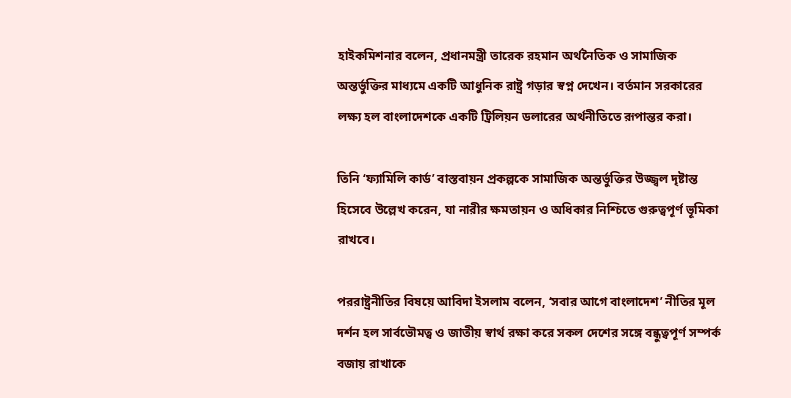হাইকমিশনার বলেন, প্রধানমন্ত্রী তারেক রহমান অর্থনৈতিক ও সামাজিক অন্তর্ভুক্তির মাধ্যমে একটি আধুনিক রাষ্ট্র গড়ার স্বপ্ন দেখেন। বর্তমান সরকারের লক্ষ্য হল বাংলাদেশকে একটি ট্রিলিয়ন ডলারের অর্থনীতিতে রূপান্তর করা।

তিনি ‘ফ্যামিলি কার্ড’ বাস্তবায়ন প্রকল্পকে সামাজিক অন্তর্ভুক্তির উজ্জ্বল দৃষ্টান্ত হিসেবে উল্লেখ করেন, যা নারীর ক্ষমতায়ন ও অধিকার নিশ্চিতে গুরুত্বপূর্ণ ভূমিকা রাখবে।

পররাষ্ট্রনীতির বিষয়ে আবিদা ইসলাম বলেন, ‘সবার আগে বাংলাদেশ’ নীতির মূল দর্শন হল সার্বভৌমত্ব ও জাতীয় স্বার্থ রক্ষা করে সকল দেশের সঙ্গে বন্ধুত্বপূর্ণ সম্পর্ক বজায় রাখাকে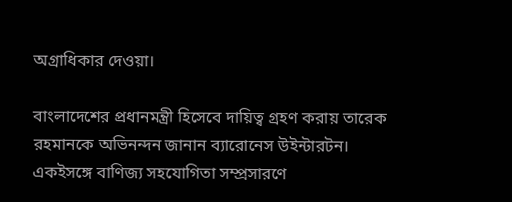অগ্রাধিকার দেওয়া।

বাংলাদেশের প্রধানমন্ত্রী হিসেবে দায়িত্ব গ্রহণ করায় তারেক রহমানকে অভিনন্দন জানান ব্যারোনেস উইন্টারটন। একইসঙ্গে বাণিজ্য সহযোগিতা সম্প্রসারণে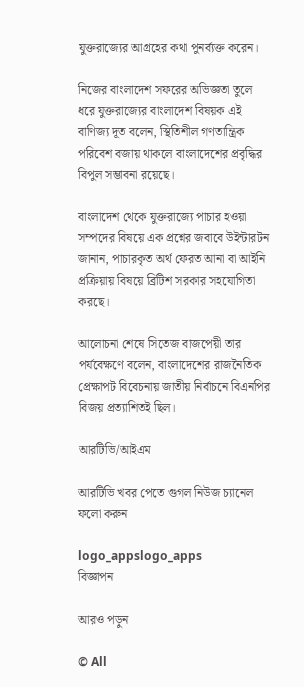যুক্তরাজ্যের আগ্রহের কথা পুনর্ব্যক্ত করেন।

নিজের বাংলাদেশ সফরের অভিজ্ঞতা তুলে ধরে যুক্তরাজ্যের বাংলাদেশ বিষয়ক এই বাণিজ্য দূত বলেন, স্থিতিশীল গণতান্ত্রিক পরিবেশ বজায় থাকলে বাংলাদেশের প্রবৃদ্ধির বিপুল সম্ভাবনা রয়েছে।

বাংলাদেশ থেকে যুক্তরাজ্যে পাচার হওয়া সম্পদের বিষয়ে এক প্রশ্নের জবাবে উইন্টারটন জানান, পাচারকৃত অর্থ ফেরত আনা বা আইনি প্রক্রিয়ায় বিষয়ে ব্রিটিশ সরকার সহযোগিতা করছে।

আলোচনা শেষে সিতেজ বাজপেয়ী তার পর্যবেক্ষণে বলেন, বাংলাদেশের রাজনৈতিক প্রেক্ষাপট বিবেচনায় জাতীয় নির্বাচনে বিএনপির বিজয় প্রত্যাশিতই ছিল।

আরটিভি/আইএম

আরটিভি খবর পেতে গুগল নিউজ চ্যানেল ফলো করুন

logo_appslogo_apps
বিজ্ঞাপন

আরও পড়ুন

© All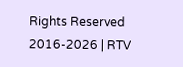Rights Reserved 2016-2026 | RTV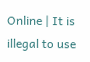Online | It is illegal to use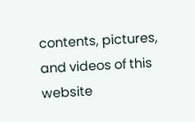contents, pictures, and videos of this website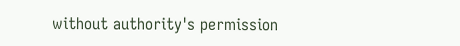without authority's permission